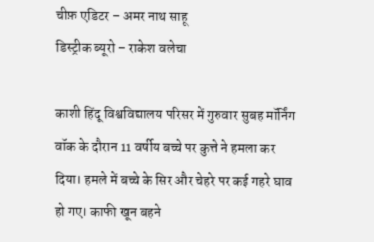चीफ़ एडिटर – अमर नाथ साहू
डिस्ट्रीक ब्यूरो – राकेश वलेचा

काशी हिंदू विश्वविद्यालय परिसर में गुरुवार सुबह मॉर्निंग वॉक के दौरान 11 वर्षीय बच्चे पर कुत्ते ने हमला कर दिया। हमले में बच्चे के सिर और चेहरे पर कई गहरे घाव हो गए। काफी खून बहने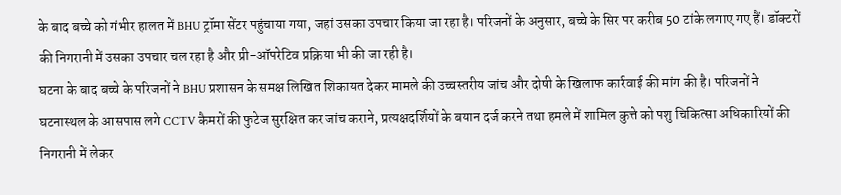के बाद बच्चे को गंभीर हालत में BHU ट्रॉमा सेंटर पहुंचाया गया, जहां उसका उपचार किया जा रहा है। परिजनों के अनुसार, बच्चे के सिर पर करीब 50 टांके लगाए गए हैं। डॉक्टरों की निगरानी में उसका उपचार चल रहा है और प्री-ऑपरेटिव प्रक्रिया भी की जा रही है।
घटना के बाद बच्चे के परिजनों ने BHU प्रशासन के समक्ष लिखित शिकायत देकर मामले की उच्चस्तरीय जांच और दोषी के खिलाफ कार्रवाई की मांग की है। परिजनों ने घटनास्थल के आसपास लगे CCTV कैमरों की फुटेज सुरक्षित कर जांच कराने, प्रत्यक्षदर्शियों के बयान दर्ज करने तथा हमले में शामिल कुत्ते को पशु चिकित्सा अधिकारियों की निगरानी में लेकर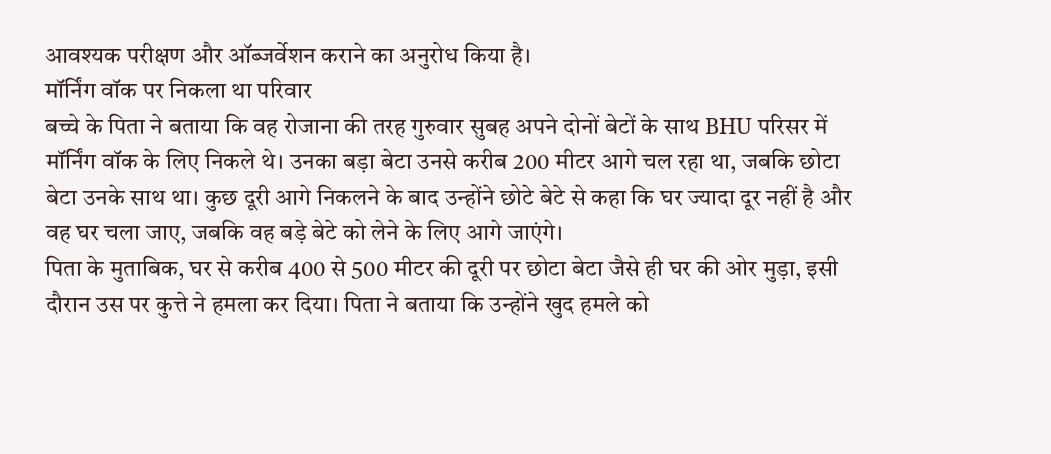आवश्यक परीक्षण और ऑब्जर्वेशन कराने का अनुरोध किया है।
मॉर्निंग वॉक पर निकला था परिवार
बच्चे के पिता ने बताया कि वह रोजाना की तरह गुरुवार सुबह अपने दोनों बेटों के साथ BHU परिसर में मॉर्निंग वॉक के लिए निकले थे। उनका बड़ा बेटा उनसे करीब 200 मीटर आगे चल रहा था, जबकि छोटा बेटा उनके साथ था। कुछ दूरी आगे निकलने के बाद उन्होंने छोटे बेटे से कहा कि घर ज्यादा दूर नहीं है और वह घर चला जाए, जबकि वह बड़े बेटे को लेने के लिए आगे जाएंगे।
पिता के मुताबिक, घर से करीब 400 से 500 मीटर की दूरी पर छोटा बेटा जैसे ही घर की ओर मुड़ा, इसी दौरान उस पर कुत्ते ने हमला कर दिया। पिता ने बताया कि उन्होंने खुद हमले को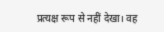प्रत्यक्ष रूप से नहीं देखा। वह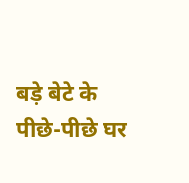बड़े बेटे के पीछे-पीछे घर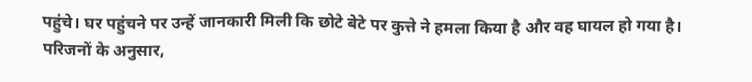पहुंचे। घर पहुंचने पर उन्हें जानकारी मिली कि छोटे बेटे पर कुत्ते ने हमला किया है और वह घायल हो गया है। परिजनों के अनुसार,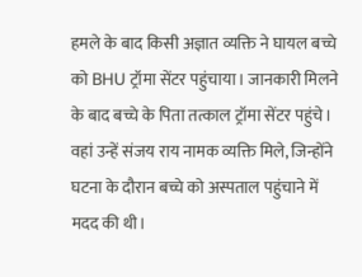हमले के बाद किसी अज्ञात व्यक्ति ने घायल बच्चे को BHU ट्रॉमा सेंटर पहुंचाया। जानकारी मिलने के बाद बच्चे के पिता तत्काल ट्रॉमा सेंटर पहुंचे। वहां उन्हें संजय राय नामक व्यक्ति मिले, जिन्होंने घटना के दौरान बच्चे को अस्पताल पहुंचाने में मदद की थी।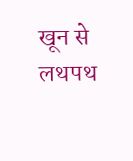खून से लथपथ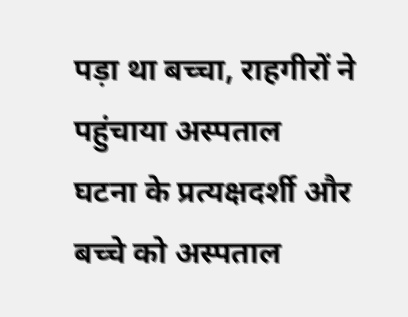पड़ा था बच्चा, राहगीरों ने पहुंचाया अस्पताल
घटना के प्रत्यक्षदर्शी और बच्चे को अस्पताल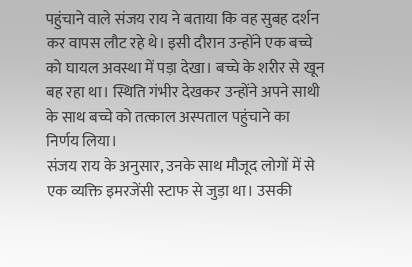पहुंचाने वाले संजय राय ने बताया कि वह सुबह दर्शन कर वापस लौट रहे थे। इसी दौरान उन्होंने एक बच्चे को घायल अवस्था में पड़ा देखा। बच्चे के शरीर से खून बह रहा था। स्थिति गंभीर देखकर उन्होंने अपने साथी के साथ बच्चे को तत्काल अस्पताल पहुंचाने का निर्णय लिया।
संजय राय के अनुसार, उनके साथ मौजूद लोगों में से एक व्यक्ति इमरजेंसी स्टाफ से जुड़ा था। उसकी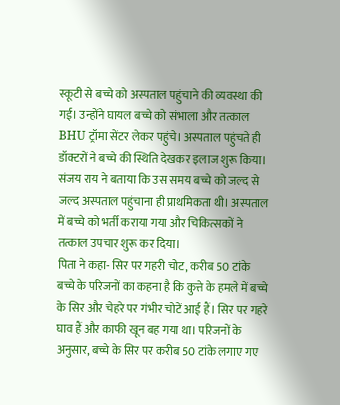स्कूटी से बच्चे को अस्पताल पहुंचाने की व्यवस्था की गई। उन्होंने घायल बच्चे को संभाला और तत्काल BHU ट्रॉमा सेंटर लेकर पहुंचे। अस्पताल पहुंचते ही डॉक्टरों ने बच्चे की स्थिति देखकर इलाज शुरू किया।
संजय राय ने बताया कि उस समय बच्चे को जल्द से जल्द अस्पताल पहुंचाना ही प्राथमिकता थी। अस्पताल में बच्चे को भर्ती कराया गया और चिकित्सकों ने तत्काल उपचार शुरू कर दिया।
पिता ने कहा- सिर पर गहरी चोट, करीब 50 टांके
बच्चे के परिजनों का कहना है कि कुत्ते के हमले में बच्चे के सिर और चेहरे पर गंभीर चोटें आई हैं। सिर पर गहरे घाव हैं और काफी खून बह गया था। परिजनों के अनुसार, बच्चे के सिर पर करीब 50 टांके लगाए गए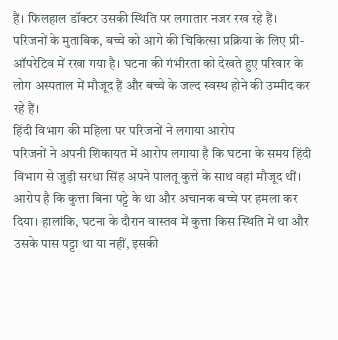हैं। फिलहाल डॉक्टर उसकी स्थिति पर लगातार नजर रख रहे हैं।
परिजनों के मुताबिक, बच्चे को आगे की चिकित्सा प्रक्रिया के लिए प्री-ऑपरेटिव में रखा गया है। घटना की गंभीरता को देखते हुए परिवार के लोग अस्पताल में मौजूद हैं और बच्चे के जल्द स्वस्थ होने की उम्मीद कर रहे हैं।
हिंदी विभाग की महिला पर परिजनों ने लगाया आरोप
परिजनों ने अपनी शिकायत में आरोप लगाया है कि घटना के समय हिंदी विभाग से जुड़ी सरधा सिंह अपने पालतू कुत्ते के साथ वहां मौजूद थीं। आरोप है कि कुत्ता बिना पट्टे के था और अचानक बच्चे पर हमला कर दिया। हालांकि, घटना के दौरान वास्तव में कुत्ता किस स्थिति में था और उसके पास पट्टा था या नहीं, इसकी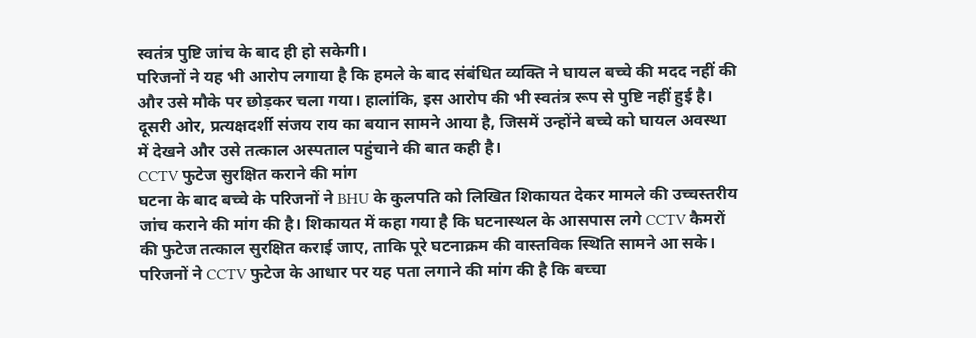स्वतंत्र पुष्टि जांच के बाद ही हो सकेगी।
परिजनों ने यह भी आरोप लगाया है कि हमले के बाद संबंधित व्यक्ति ने घायल बच्चे की मदद नहीं की और उसे मौके पर छोड़कर चला गया। हालांकि, इस आरोप की भी स्वतंत्र रूप से पुष्टि नहीं हुई है। दूसरी ओर, प्रत्यक्षदर्शी संजय राय का बयान सामने आया है, जिसमें उन्होंने बच्चे को घायल अवस्था में देखने और उसे तत्काल अस्पताल पहुंचाने की बात कही है।
CCTV फुटेज सुरक्षित कराने की मांग
घटना के बाद बच्चे के परिजनों ने BHU के कुलपति को लिखित शिकायत देकर मामले की उच्चस्तरीय जांच कराने की मांग की है। शिकायत में कहा गया है कि घटनास्थल के आसपास लगे CCTV कैमरों की फुटेज तत्काल सुरक्षित कराई जाए, ताकि पूरे घटनाक्रम की वास्तविक स्थिति सामने आ सके।
परिजनों ने CCTV फुटेज के आधार पर यह पता लगाने की मांग की है कि बच्चा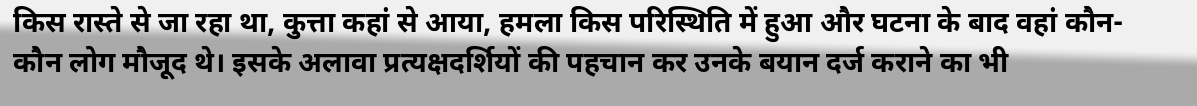किस रास्ते से जा रहा था, कुत्ता कहां से आया, हमला किस परिस्थिति में हुआ और घटना के बाद वहां कौन-कौन लोग मौजूद थे। इसके अलावा प्रत्यक्षदर्शियों की पहचान कर उनके बयान दर्ज कराने का भी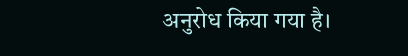अनुरोध किया गया है।